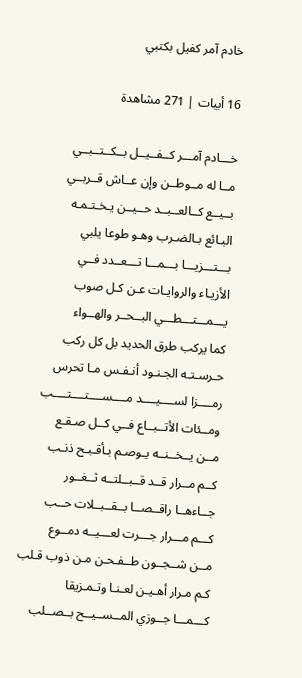خادم آمر كفيل بكتبي

16 أبيات | 271 مشاهدة

خـــادم آمـــر كــفــيــل بــكــتــبــي
مــا له مــوطــن وإن عــاش قــربــي
بــيــع كــالعــبــد حــيــن يـخـتـمـه
البـائع بـالضـرب وهـو طوعا يلبي
بـــتـــزيـــا بـــمـــا تـــعــدد فــي
الأزيـاء والروايـات عـن كـل صوب
يـــمـــتـــطـــي البــحــر والهــواء
كما يركب طرق الحديد بل كل ركب
حـرسـتـه الجـنـود أنـفـس مـا تحرس
رمــــزا لســــيــــد مــــســــتــــتــــب
ومــئات الأتــبــاع فــي كــل صـقـع
مــن يــخــنــه يـوصـم بـأقـبـح ذنـب
كــم مــرار قــد قــبــلتــه ثــغــور
جــاءهــا راقــصــا بــقــبــلات حــب
كـــم مـــرار جـــرت لعـــيــه دمــوع
مــن شــجــون طــفـحـن مـن ذوب قـلب
كـم مـرار أهـيـن لعـنـا وتـمـزيقا
كـــمـــا جــوزي المــســيــح بــصــلب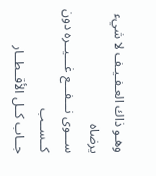وهـو ذاك العـفـيـف لا شيء يرضاه
ســـوى نـــفـــع غـــيــره دون كــســب
جــاب كــل الأقــطــار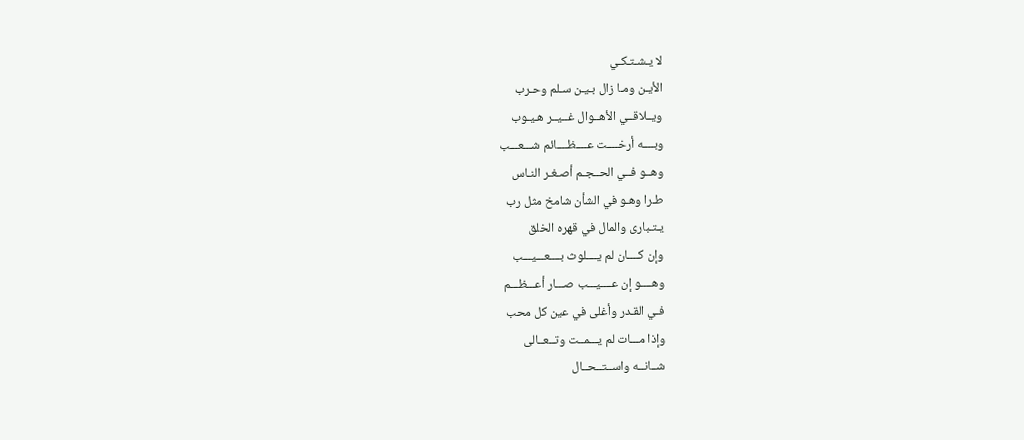لا يـشـتـكـي
الأيـن ومـا زال بـيـن سـلم وحـرب
ويــلاقــي الأهــوال غــيــر هـيـوب
وبــــه أرخــــت عــــظــــائم شـــعـــب
وهــو فــي الحــجـم أصـغـر النـاس
طـرا وهـو في الشأن شامخ مثل رب
يـتـبارى والمال في قهره الخلق
وإن كــــان لم يــــلوث بــــعـــيـــب
وهــــو إن عــــيـــب صـــار أعـــظـــم
فـي القـدر وأغلى في عين كل محب
وإذا مـــات لم يـــمــت وتــعــالى
شــانــه واســتــحــال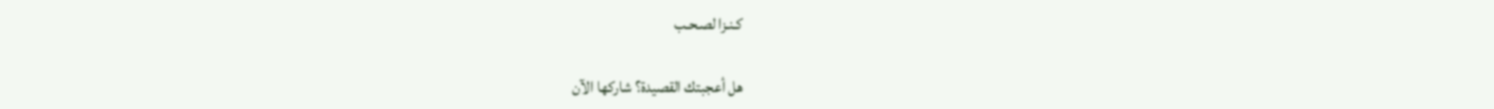كـنـزا لصـحـب

هل أعجبتك القصيدة؟ شاركها الآن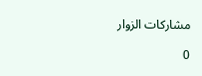مشاركات الزوار

0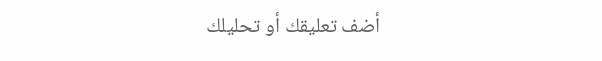أضف تعليقك أو تحليلك